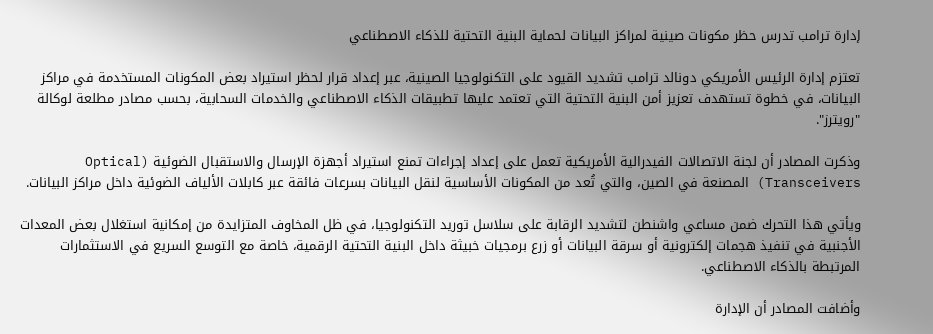إدارة ترامب تدرس حظر مكونات صينية لمراكز البيانات لحماية البنية التحتية للذكاء الاصطناعي

تعتزم إدارة الرئيس الأمريكي دونالد ترامب تشديد القيود على التكنولوجيا الصينية، عبر إعداد قرار لحظر استيراد بعض المكونات المستخدمة في مراكز البيانات، في خطوة تستهدف تعزيز أمن البنية التحتية التي تعتمد عليها تطبيقات الذكاء الاصطناعي والخدمات السحابية، بحسب مصادر مطلعة لوكالة "رويترز".

وذكرت المصادر أن لجنة الاتصالات الفيدرالية الأمريكية تعمل على إعداد إجراءات تمنع استيراد أجهزة الإرسال والاستقبال الضوئية (Optical Transceivers) المصنعة في الصين، والتي تُعد من المكونات الأساسية لنقل البيانات بسرعات فائقة عبر كابلات الألياف الضوئية داخل مراكز البيانات.

ويأتي هذا التحرك ضمن مساعي واشنطن لتشديد الرقابة على سلاسل توريد التكنولوجيا، في ظل المخاوف المتزايدة من إمكانية استغلال بعض المعدات الأجنبية في تنفيذ هجمات إلكترونية أو سرقة البيانات أو زرع برمجيات خبيثة داخل البنية التحتية الرقمية، خاصة مع التوسع السريع في الاستثمارات المرتبطة بالذكاء الاصطناعي.

وأضافت المصادر أن الإدارة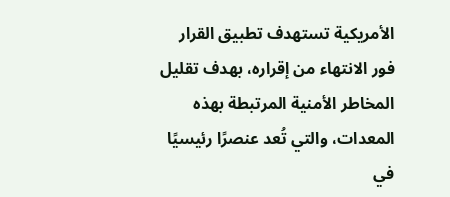الأمريكية تستهدف تطبيق القرار فور الانتهاء من إقراره، بهدف تقليل المخاطر الأمنية المرتبطة بهذه المعدات، والتي تُعد عنصرًا رئيسيًا في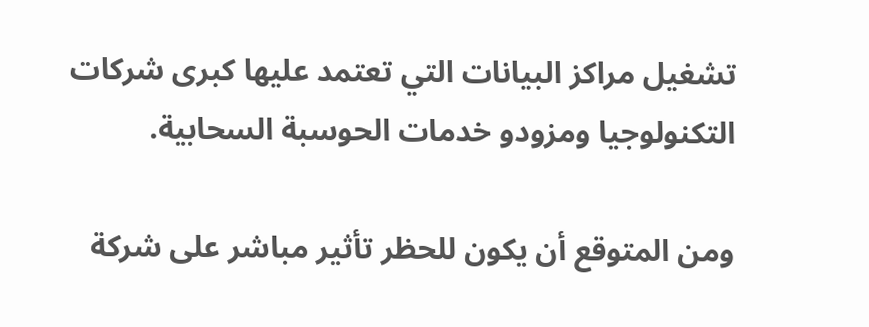تشغيل مراكز البيانات التي تعتمد عليها كبرى شركات التكنولوجيا ومزودو خدمات الحوسبة السحابية.

ومن المتوقع أن يكون للحظر تأثير مباشر على شركة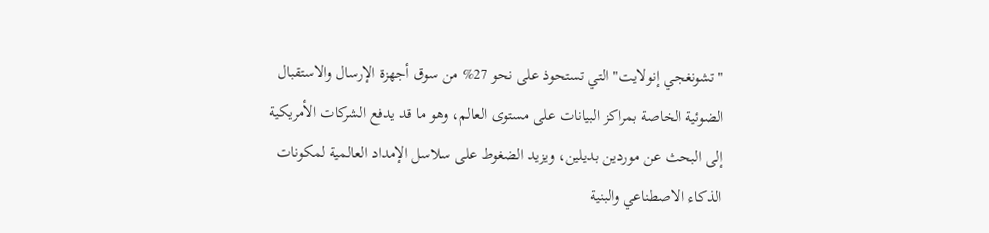"تشونغجي إنولايت" التي تستحوذ على نحو 27% من سوق أجهزة الإرسال والاستقبال الضوئية الخاصة بمراكز البيانات على مستوى العالم، وهو ما قد يدفع الشركات الأمريكية إلى البحث عن موردين بديلين، ويزيد الضغوط على سلاسل الإمداد العالمية لمكونات الذكاء الاصطناعي والبنية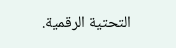التحتية الرقمية.